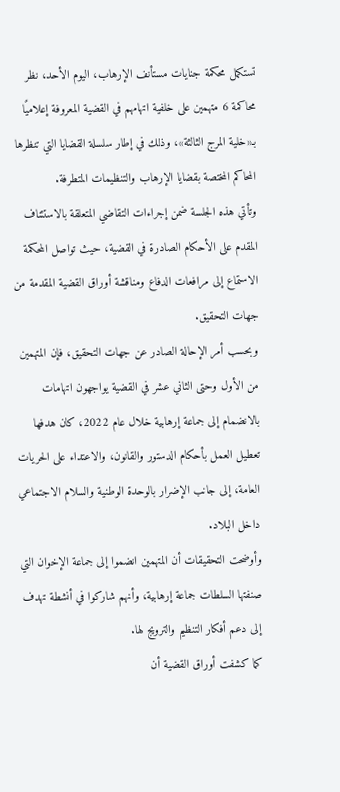تستكمل محكمة جنايات مستأنف الإرهاب، اليوم الأحد، نظر محاكمة 6 متهمين على خلفية اتهامهم في القضية المعروفة إعلاميًا بـ«خلية المرج الثالثة»، وذلك في إطار سلسلة القضايا التي تنظرها المحاكم المختصة بقضايا الإرهاب والتنظيمات المتطرفة.
وتأتي هذه الجلسة ضمن إجراءات التقاضي المتعلقة بالاستئناف المقدم على الأحكام الصادرة في القضية، حيث تواصل المحكمة الاستماع إلى مرافعات الدفاع ومناقشة أوراق القضية المقدمة من جهات التحقيق.
وبحسب أمر الإحالة الصادر عن جهات التحقيق، فإن المتهمين من الأول وحتى الثاني عشر في القضية يواجهون اتهامات بالانضمام إلى جماعة إرهابية خلال عام 2022، كان هدفها تعطيل العمل بأحكام الدستور والقانون، والاعتداء على الحريات العامة، إلى جانب الإضرار بالوحدة الوطنية والسلام الاجتماعي داخل البلاد.
وأوضحت التحقيقات أن المتهمين انضموا إلى جماعة الإخوان التي صنفتها السلطات جماعة إرهابية، وأنهم شاركوا في أنشطة تهدف إلى دعم أفكار التنظيم والترويج لها.
كما كشفت أوراق القضية أن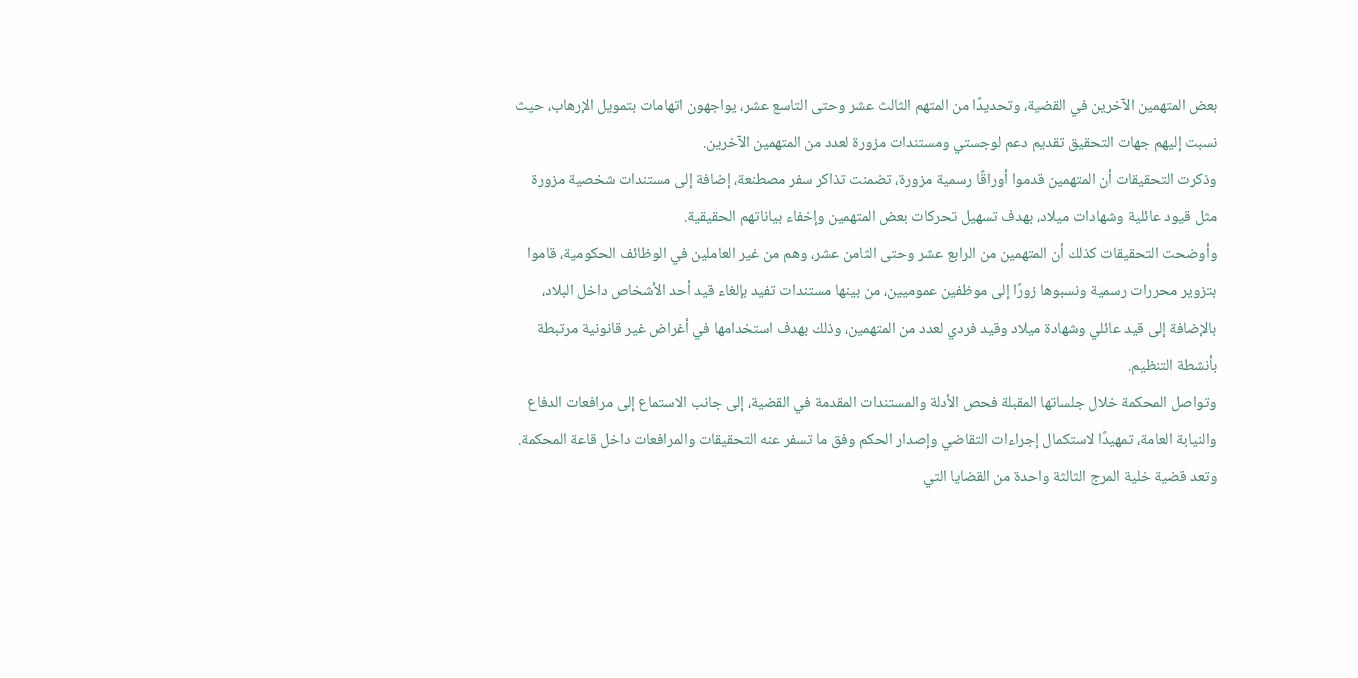بعض المتهمين الآخرين في القضية، وتحديدًا من المتهم الثالث عشر وحتى التاسع عشر، يواجهون اتهامات بتمويل الإرهاب، حيث نسبت إليهم جهات التحقيق تقديم دعم لوجستي ومستندات مزورة لعدد من المتهمين الآخرين.
وذكرت التحقيقات أن المتهمين قدموا أوراقًا رسمية مزورة، تضمنت تذاكر سفر مصطنعة، إضافة إلى مستندات شخصية مزورة مثل قيود عائلية وشهادات ميلاد، بهدف تسهيل تحركات بعض المتهمين وإخفاء بياناتهم الحقيقية.
وأوضحت التحقيقات كذلك أن المتهمين من الرابع عشر وحتى الثامن عشر، وهم من غير العاملين في الوظائف الحكومية، قاموا بتزوير محررات رسمية ونسبوها زورًا إلى موظفين عموميين، من بينها مستندات تفيد بإلغاء قيد أحد الأشخاص داخل البلاد، بالإضافة إلى قيد عائلي وشهادة ميلاد وقيد فردي لعدد من المتهمين، وذلك بهدف استخدامها في أغراض غير قانونية مرتبطة بأنشطة التنظيم.
وتواصل المحكمة خلال جلساتها المقبلة فحص الأدلة والمستندات المقدمة في القضية، إلى جانب الاستماع إلى مرافعات الدفاع والنيابة العامة، تمهيدًا لاستكمال إجراءات التقاضي وإصدار الحكم وفق ما تسفر عنه التحقيقات والمرافعات داخل قاعة المحكمة.
وتعد قضية خلية المرج الثالثة واحدة من القضايا التي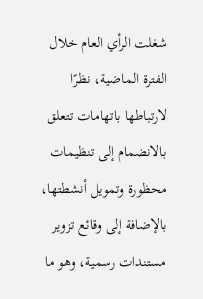شغلت الرأي العام خلال الفترة الماضية، نظرًا لارتباطها باتهامات تتعلق بالانضمام إلى تنظيمات محظورة وتمويل أنشطتها، بالإضافة إلى وقائع تزوير مستندات رسمية، وهو ما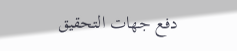دفع جهات التحقيق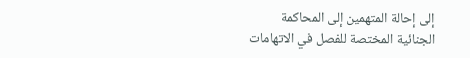إلى إحالة المتهمين إلى المحاكمة الجنائية المختصة للفصل في الاتهامات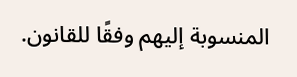المنسوبة إليهم وفقًا للقانون.